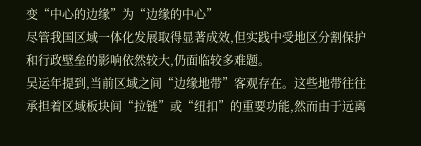变“中心的边缘”为“边缘的中心”
尽管我国区域一体化发展取得显著成效,但实践中受地区分割保护和行政壁垒的影响依然较大,仍面临较多难题。
吴运年提到,当前区域之间“边缘地带”客观存在。这些地带往往承担着区域板块间“拉链”或“纽扣”的重要功能,然而由于远离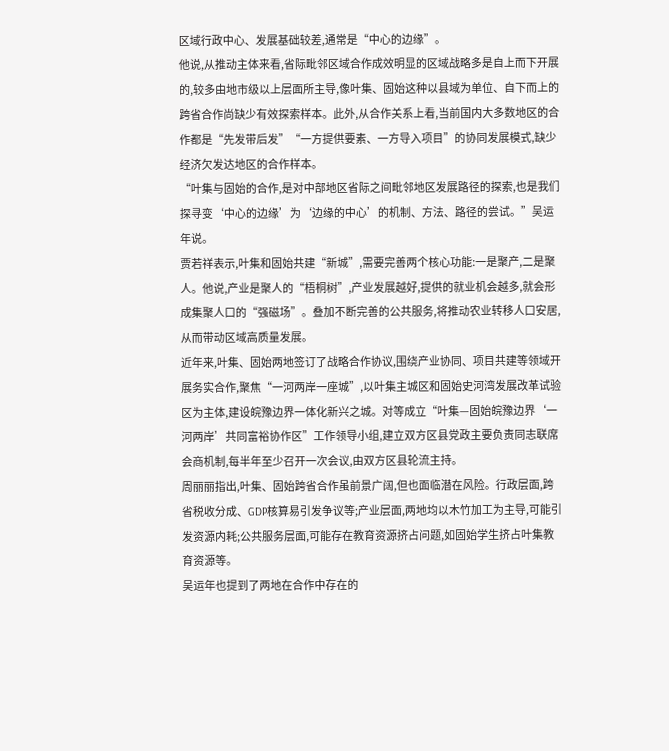区域行政中心、发展基础较差,通常是“中心的边缘”。
他说,从推动主体来看,省际毗邻区域合作成效明显的区域战略多是自上而下开展的,较多由地市级以上层面所主导,像叶集、固始这种以县域为单位、自下而上的跨省合作尚缺少有效探索样本。此外,从合作关系上看,当前国内大多数地区的合作都是“先发带后发”“一方提供要素、一方导入项目”的协同发展模式,缺少经济欠发达地区的合作样本。
“叶集与固始的合作,是对中部地区省际之间毗邻地区发展路径的探索,也是我们探寻变‘中心的边缘’为‘边缘的中心’的机制、方法、路径的尝试。”吴运年说。
贾若祥表示,叶集和固始共建“新城”,需要完善两个核心功能:一是聚产,二是聚人。他说,产业是聚人的“梧桐树”,产业发展越好,提供的就业机会越多,就会形成集聚人口的“强磁场”。叠加不断完善的公共服务,将推动农业转移人口安居,从而带动区域高质量发展。
近年来,叶集、固始两地签订了战略合作协议,围绕产业协同、项目共建等领域开展务实合作,聚焦“一河两岸一座城”,以叶集主城区和固始史河湾发展改革试验区为主体,建设皖豫边界一体化新兴之城。对等成立“叶集—固始皖豫边界‘一河两岸’共同富裕协作区”工作领导小组,建立双方区县党政主要负责同志联席会商机制,每半年至少召开一次会议,由双方区县轮流主持。
周丽丽指出,叶集、固始跨省合作虽前景广阔,但也面临潜在风险。行政层面,跨省税收分成、GDP核算易引发争议等;产业层面,两地均以木竹加工为主导,可能引发资源内耗;公共服务层面,可能存在教育资源挤占问题,如固始学生挤占叶集教育资源等。
吴运年也提到了两地在合作中存在的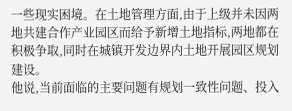一些现实困境。在土地管理方面,由于上级并未因两地共建合作产业园区而给予新增土地指标,两地都在积极争取,同时在城镇开发边界内土地开展园区规划建设。
他说,当前面临的主要问题有规划一致性问题、投入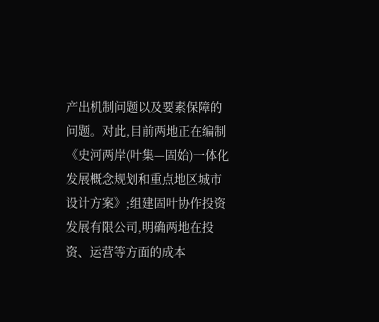产出机制问题以及要素保障的问题。对此,目前两地正在编制《史河两岸(叶集—固始)一体化发展概念规划和重点地区城市设计方案》;组建固叶协作投资发展有限公司,明确两地在投资、运营等方面的成本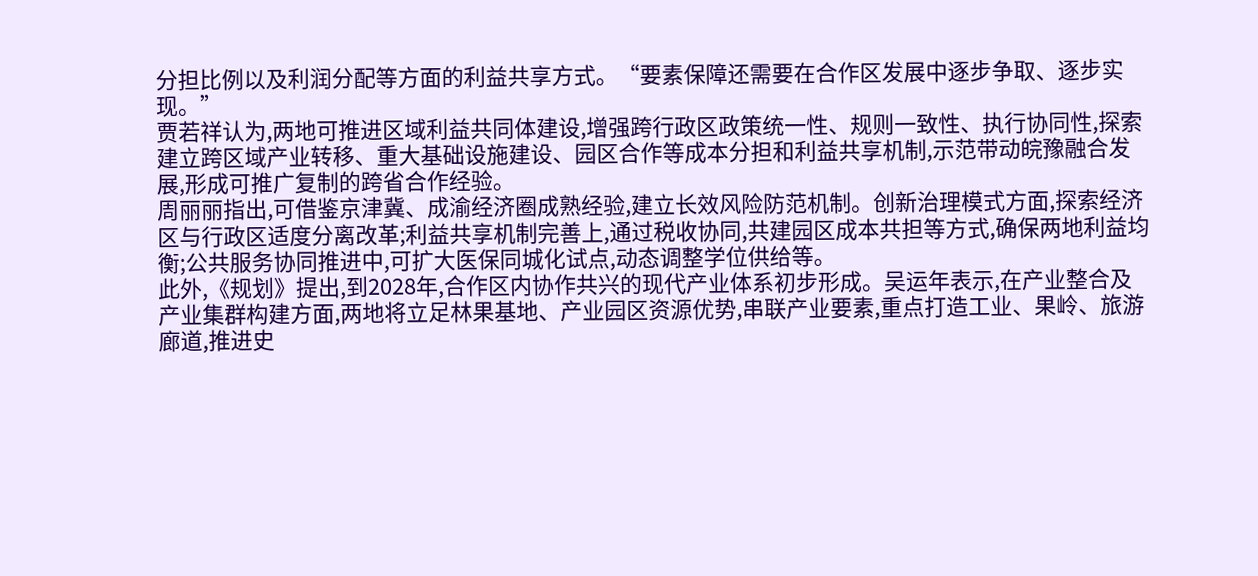分担比例以及利润分配等方面的利益共享方式。“要素保障还需要在合作区发展中逐步争取、逐步实现。”
贾若祥认为,两地可推进区域利益共同体建设,增强跨行政区政策统一性、规则一致性、执行协同性,探索建立跨区域产业转移、重大基础设施建设、园区合作等成本分担和利益共享机制,示范带动皖豫融合发展,形成可推广复制的跨省合作经验。
周丽丽指出,可借鉴京津冀、成渝经济圈成熟经验,建立长效风险防范机制。创新治理模式方面,探索经济区与行政区适度分离改革;利益共享机制完善上,通过税收协同,共建园区成本共担等方式,确保两地利益均衡;公共服务协同推进中,可扩大医保同城化试点,动态调整学位供给等。
此外,《规划》提出,到2028年,合作区内协作共兴的现代产业体系初步形成。吴运年表示,在产业整合及产业集群构建方面,两地将立足林果基地、产业园区资源优势,串联产业要素,重点打造工业、果岭、旅游廊道,推进史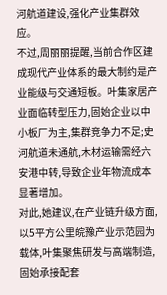河航道建设,强化产业集群效应。
不过,周丽丽提醒,当前合作区建成现代产业体系的最大制约是产业能级与交通短板。叶集家居产业面临转型压力,固始企业以中小板厂为主,集群竞争力不足;史河航道未通航,木材运输需经六安港中转,导致企业年物流成本显著增加。
对此,她建议,在产业链升级方面,以5平方公里皖豫产业示范园为载体,叶集聚焦研发与高端制造,固始承接配套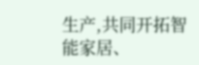生产,共同开拓智能家居、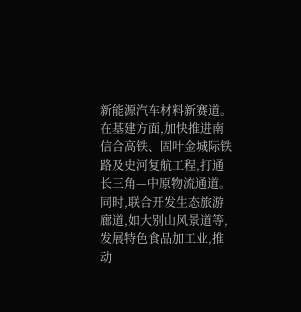新能源汽车材料新赛道。在基建方面,加快推进南信合高铁、固叶金城际铁路及史河复航工程,打通长三角—中原物流通道。同时,联合开发生态旅游廊道,如大别山风景道等,发展特色食品加工业,推动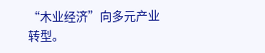“木业经济”向多元产业转型。